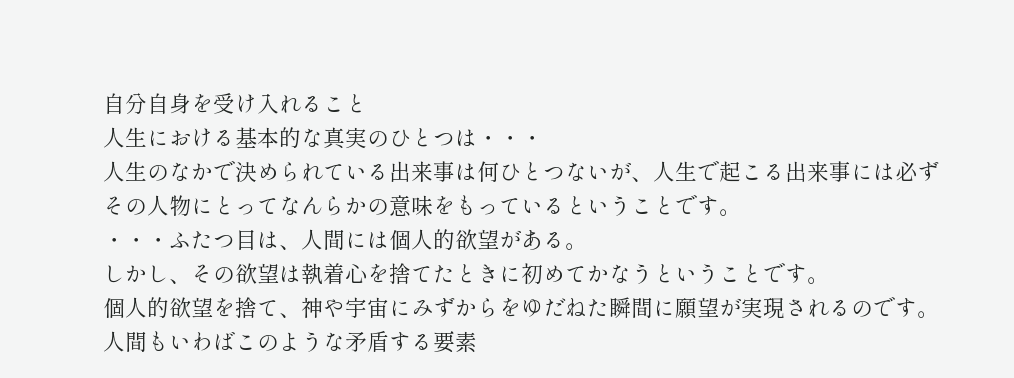自分自身を受け入れること
人生における基本的な真実のひとつは・・・
人生のなかで決められている出来事は何ひとつないが、人生で起こる出来事には必ずその人物にとってなんらかの意味をもっているということです。
・・・ふたつ目は、人間には個人的欲望がある。
しかし、その欲望は執着心を捨てたときに初めてかなうということです。
個人的欲望を捨て、神や宇宙にみずからをゆだねた瞬間に願望が実現されるのです。
人間もいわばこのような矛盾する要素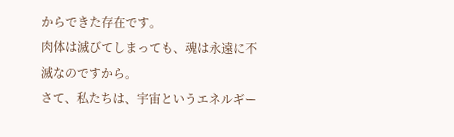からできた存在です。
肉体は滅びてしまっても、魂は永遠に不滅なのですから。
さて、私たちは、宇宙というエネルギー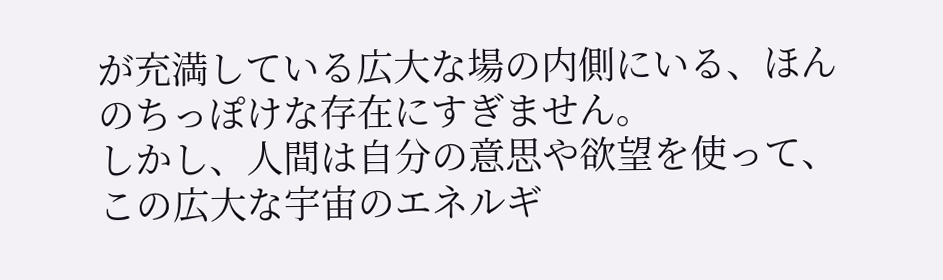が充満している広大な場の内側にいる、ほんのちっぽけな存在にすぎません。
しかし、人間は自分の意思や欲望を使って、この広大な宇宙のエネルギ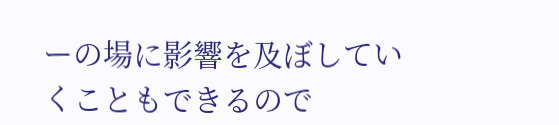ーの場に影響を及ぼしていくこともできるので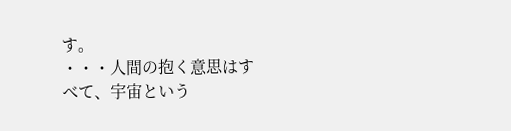す。
・・・人間の抱く意思はすべて、宇宙という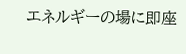エネルギーの場に即座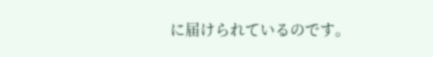に届けられているのです。